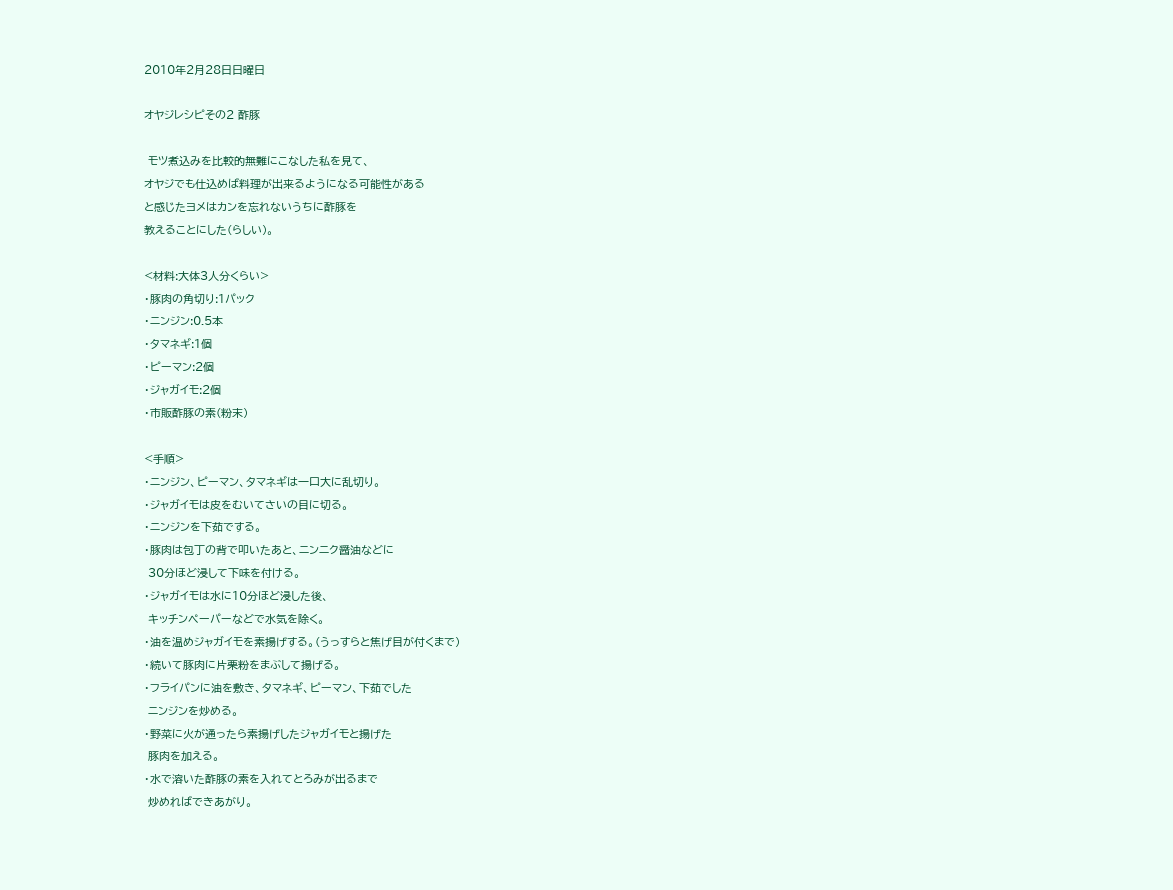2010年2月28日日曜日

オヤジレシピその2 酢豚

 モツ煮込みを比較的無難にこなした私を見て、
オヤジでも仕込めば料理が出来るようになる可能性がある
と感じたヨメはカンを忘れないうちに酢豚を
教えることにした(らしい)。

<材料:大体3人分くらい>
・豚肉の角切り:1パック
・ニンジン:0.5本
・タマネギ:1個
・ピーマン:2個
・ジャガイモ:2個
・市販酢豚の素(粉末)

<手順>
・ニンジン、ピーマン、タマネギは一口大に乱切り。
・ジャガイモは皮をむいてさいの目に切る。
・ニンジンを下茹でする。
・豚肉は包丁の背で叩いたあと、ニンニク醤油などに
 30分ほど浸して下味を付ける。
・ジャガイモは水に10分ほど浸した後、
 キッチンペーパーなどで水気を除く。
・油を温めジャガイモを素揚げする。(うっすらと焦げ目が付くまで)
・続いて豚肉に片栗粉をまぶして揚げる。
・フライパンに油を敷き、タマネギ、ピーマン、下茹でした
 ニンジンを炒める。
・野菜に火が通ったら素揚げしたジャガイモと揚げた
 豚肉を加える。
・水で溶いた酢豚の素を入れてとろみが出るまで
 炒めればできあがり。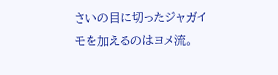さいの目に切ったジャガイモを加えるのはヨメ流。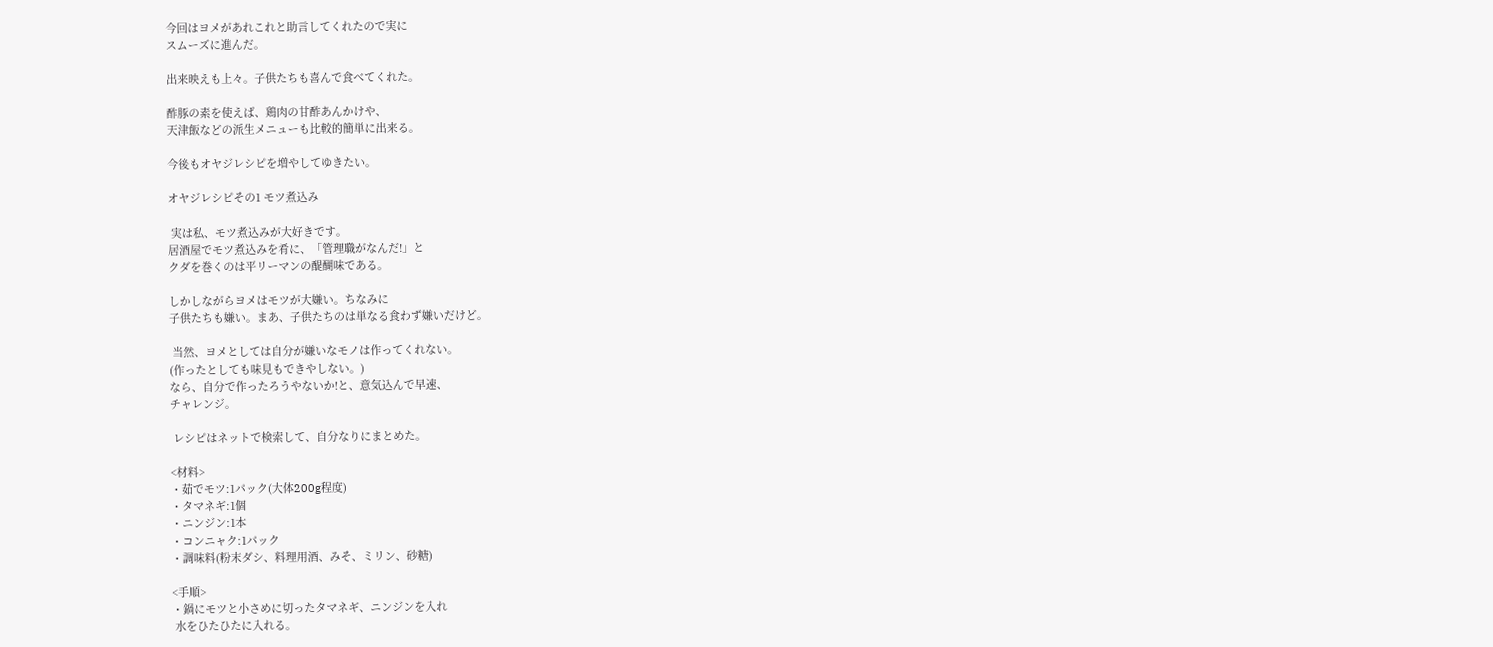今回はヨメがあれこれと助言してくれたので実に
スムーズに進んだ。

出来映えも上々。子供たちも喜んで食べてくれた。

酢豚の素を使えば、鶏肉の甘酢あんかけや、
天津飯などの派生メニューも比較的簡単に出来る。

今後もオヤジレシピを増やしてゆきたい。

オヤジレシピその1 モツ煮込み

 実は私、モツ煮込みが大好きです。
居酒屋でモツ煮込みを肴に、「管理職がなんだ!」と
クダを巻くのは平リーマンの醍醐味である。

しかしながらヨメはモツが大嫌い。ちなみに
子供たちも嫌い。まあ、子供たちのは単なる食わず嫌いだけど。

 当然、ヨメとしては自分が嫌いなモノは作ってくれない。
(作ったとしても味見もできやしない。)
なら、自分で作ったろうやないか!と、意気込んで早速、
チャレンジ。

 レシピはネットで検索して、自分なりにまとめた。

<材料>
・茹でモツ:1パック(大体200g程度)
・タマネギ:1個
・ニンジン:1本
・コンニャク:1パック
・調味料(粉末ダシ、料理用酒、みそ、ミリン、砂糖)

<手順>
・鍋にモツと小さめに切ったタマネギ、ニンジンを入れ
 水をひたひたに入れる。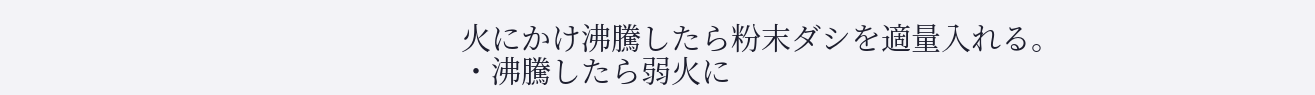火にかけ沸騰したら粉末ダシを適量入れる。
・沸騰したら弱火に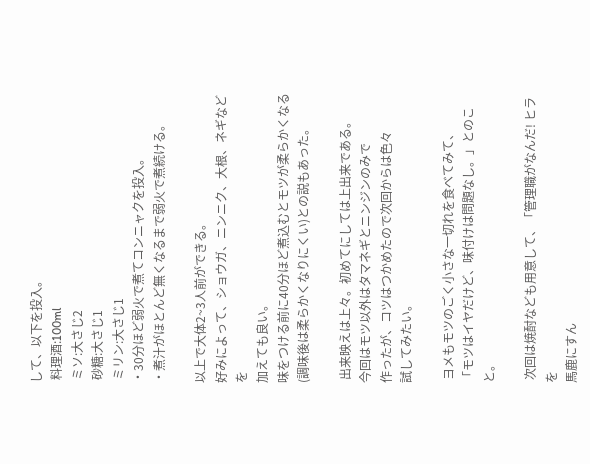して、以下を投入。
 料理酒:100ml
 ミソ:大さじ2
 砂糖:大さじ1
 ミリン:大さじ1
・30分ほど弱火で煮てコンニャクを投入。
・煮汁がほとんど無くなるまで弱火で煮続ける。

以上で大体2~3人前ができる。
好みによって、ショウガ、ニンニク、大根、ネギなどを
加えても良い。
味をつける前に40分ほど煮込むとモツが柔らかくなる
(調味後は柔らかくなりにくい)との説もあった。

 出来映えは上々。初めてにしては上出来である。
今回はモツ以外はタマネギとニンジンのみで
作ったが、コツはつかめたので次回からは色々
試してみたい。

 ヨメもモツのごく小さな一切れを食べてみて、
「モツはイヤだけど、味付けは問題なし。」とのこと。

 次回は焼酎なども用意して、「管理職がなんだ! ヒラを
馬鹿にすん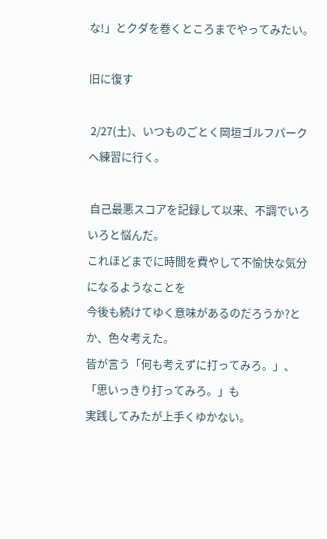な!」とクダを巻くところまでやってみたい。

旧に復す

 2/27(土)、いつものごとく岡垣ゴルフパークへ練習に行く。

 自己最悪スコアを記録して以来、不調でいろいろと悩んだ。
これほどまでに時間を費やして不愉快な気分になるようなことを
今後も続けてゆく意味があるのだろうか?とか、色々考えた。
皆が言う「何も考えずに打ってみろ。」、「思いっきり打ってみろ。」も
実践してみたが上手くゆかない。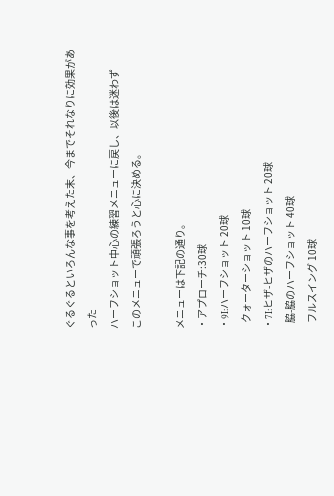ぐるぐるといろんな事を考えた末、今までそれなりに効果があった
ハーフショット中心の練習メニューに戻し、以後は迷わず
このメニューで頑張ろうと心に決める。

メニューは下記の通り。
・アプローチ:30球
・9I:ハーフショット 20球
   クォーターショット 10球
・7I:ヒザ-ヒザのハーフショット 20球
   脇-脇のハーフショット 40球
   フルスイング 10球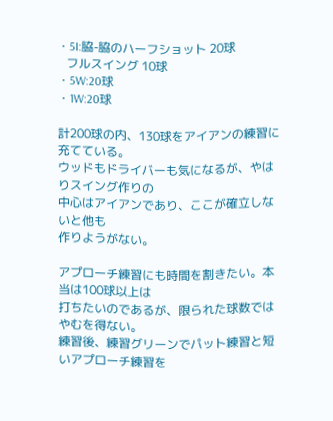・5I:脇-脇のハーフショット 20球
   フルスイング 10球
・5W:20球
・1W:20球

計200球の内、130球をアイアンの練習に充てている。
ウッドもドライバーも気になるが、やはりスイング作りの
中心はアイアンであり、ここが確立しないと他も
作りようがない。

アプローチ練習にも時間を割きたい。本当は100球以上は
打ちたいのであるが、限られた球数ではやむを得ない。
練習後、練習グリーンでパット練習と短いアプローチ練習を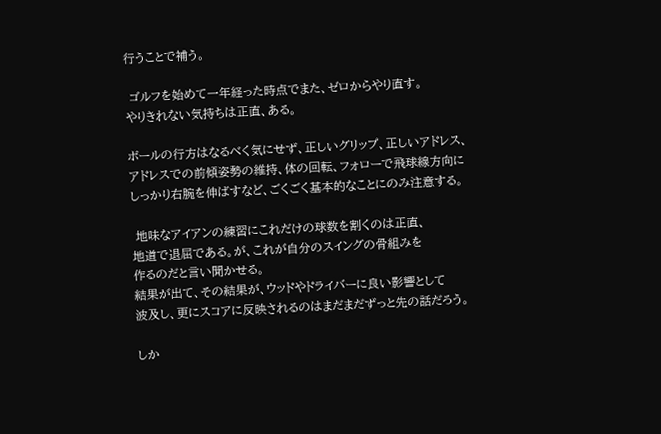行うことで補う。

 ゴルフを始めて一年経った時点でまた、ゼロからやり直す。
やりきれない気持ちは正直、ある。

ボールの行方はなるべく気にせず、正しいグリップ、正しいアドレス、
アドレスでの前傾姿勢の維持、体の回転、フォローで飛球線方向に
しっかり右腕を伸ばすなど、ごくごく基本的なことにのみ注意する。

 地味なアイアンの練習にこれだけの球数を割くのは正直、
地道で退屈である。が、これが自分のスイングの骨組みを
作るのだと言い聞かせる。
結果が出て、その結果が、ウッドやドライバーに良い影響として
波及し、更にスコアに反映されるのはまだまだずっと先の話だろう。

しか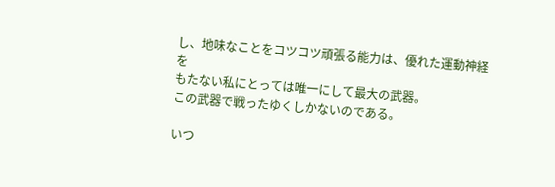し、地味なことをコツコツ頑張る能力は、優れた運動神経を
もたない私にとっては唯一にして最大の武器。
この武器で戦ったゆくしかないのである。

いつ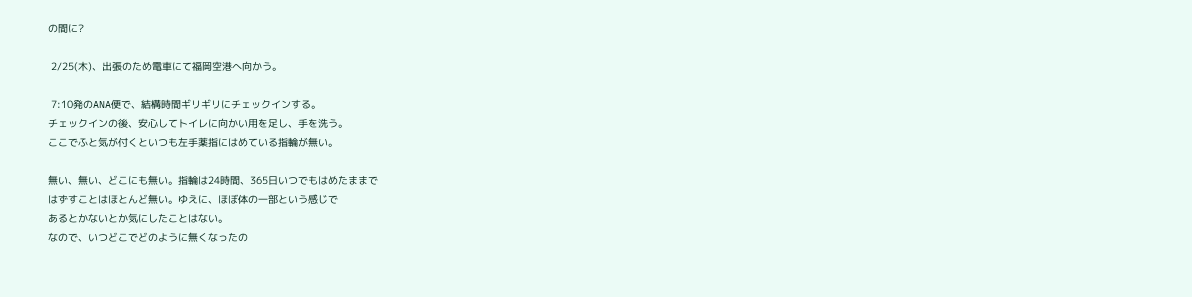の間に?

 2/25(木)、出張のため電車にて福岡空港へ向かう。

 7:10発のANA便で、結構時間ギリギリにチェックインする。
チェックインの後、安心してトイレに向かい用を足し、手を洗う。
ここでふと気が付くといつも左手薬指にはめている指輪が無い。

無い、無い、どこにも無い。指輪は24時間、365日いつでもはめたままで
はずすことはほとんど無い。ゆえに、ほぼ体の一部という感じで
あるとかないとか気にしたことはない。
なので、いつどこでどのように無くなったの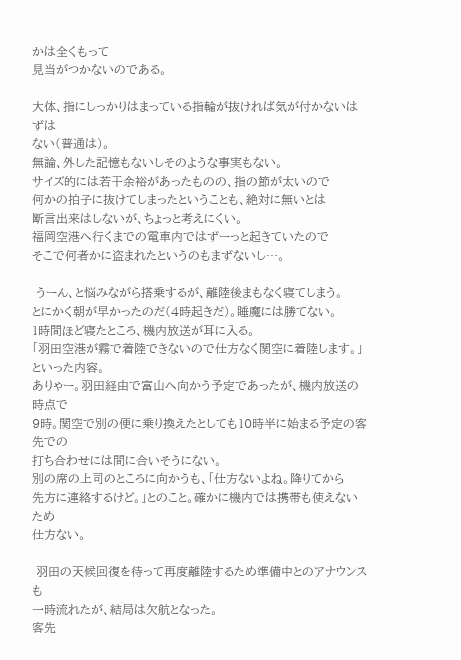かは全くもって
見当がつかないのである。

大体、指にしっかりはまっている指輪が抜ければ気が付かないはずは
ない(普通は)。
無論、外した記憶もないしそのような事実もない。
サイズ的には若干余裕があったものの、指の節が太いので
何かの拍子に抜けてしまったということも、絶対に無いとは
断言出来はしないが、ちょっと考えにくい。
福岡空港へ行くまでの電車内ではずーっと起きていたので
そこで何者かに盗まれたというのもまずないし…。

 うーん、と悩みながら搭乗するが、離陸後まもなく寝てしまう。
とにかく朝が早かったのだ(4時起きだ)。睡魔には勝てない。
1時間ほど寝たところ、機内放送が耳に入る。
「羽田空港が霧で着陸できないので仕方なく関空に着陸します。」
といった内容。
ありゃー。羽田経由で富山へ向かう予定であったが、機内放送の時点で
9時。関空で別の便に乗り換えたとしても10時半に始まる予定の客先での
打ち合わせには間に合いそうにない。
別の席の上司のところに向かうも、「仕方ないよね。降りてから
先方に連絡するけど。」とのこと。確かに機内では携帯も使えないため
仕方ない。

 羽田の天候回復を待って再度離陸するため準備中とのアナウンスも
一時流れたが、結局は欠航となった。
客先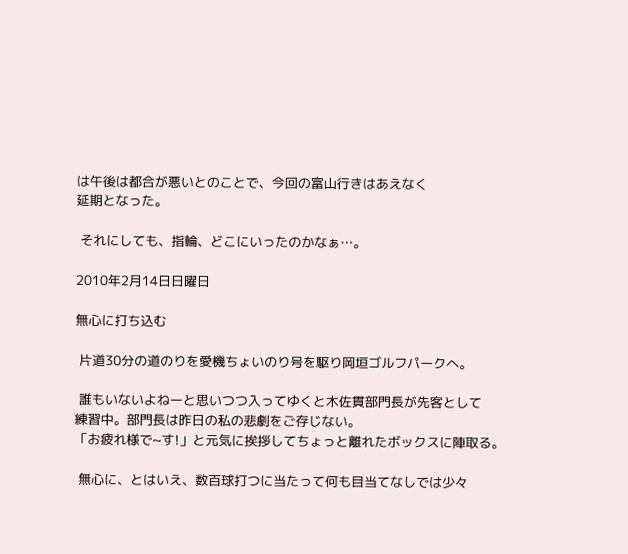は午後は都合が悪いとのことで、今回の富山行きはあえなく
延期となった。

 それにしても、指輪、どこにいったのかなぁ…。

2010年2月14日日曜日

無心に打ち込む

 片道30分の道のりを愛機ちょいのり号を駆り岡垣ゴルフパークへ。

 誰もいないよねーと思いつつ入ってゆくと木佐貫部門長が先客として
練習中。部門長は昨日の私の悲劇をご存じない。
「お疲れ様で~す!」と元気に挨拶してちょっと離れたボックスに陣取る。

 無心に、とはいえ、数百球打つに当たって何も目当てなしでは少々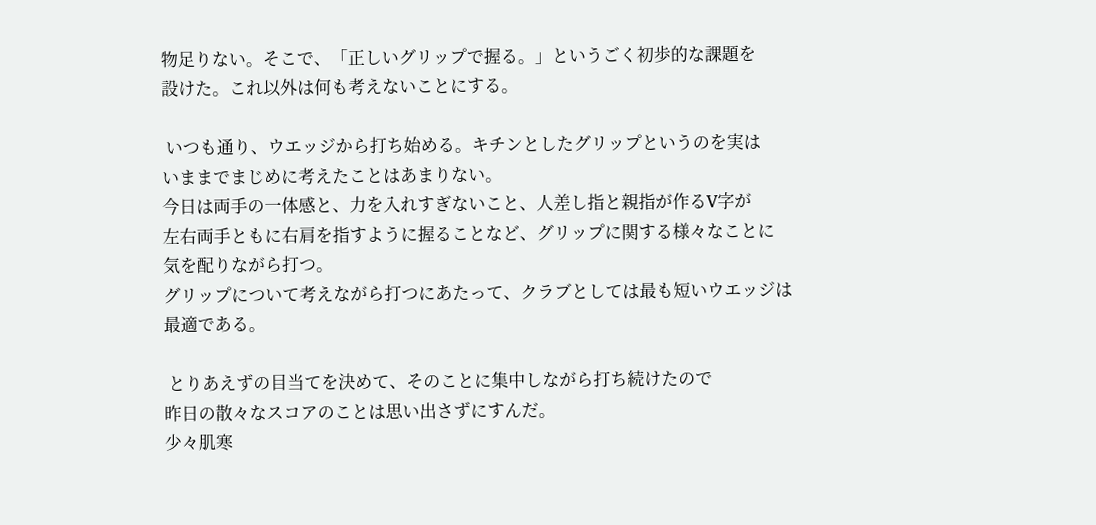物足りない。そこで、「正しいグリップで握る。」というごく初歩的な課題を
設けた。これ以外は何も考えないことにする。

 いつも通り、ウエッジから打ち始める。キチンとしたグリップというのを実は
いままでまじめに考えたことはあまりない。
今日は両手の一体感と、力を入れすぎないこと、人差し指と親指が作るV字が
左右両手ともに右肩を指すように握ることなど、グリップに関する様々なことに
気を配りながら打つ。
グリップについて考えながら打つにあたって、クラブとしては最も短いウエッジは
最適である。

 とりあえずの目当てを決めて、そのことに集中しながら打ち続けたので
昨日の散々なスコアのことは思い出さずにすんだ。
少々肌寒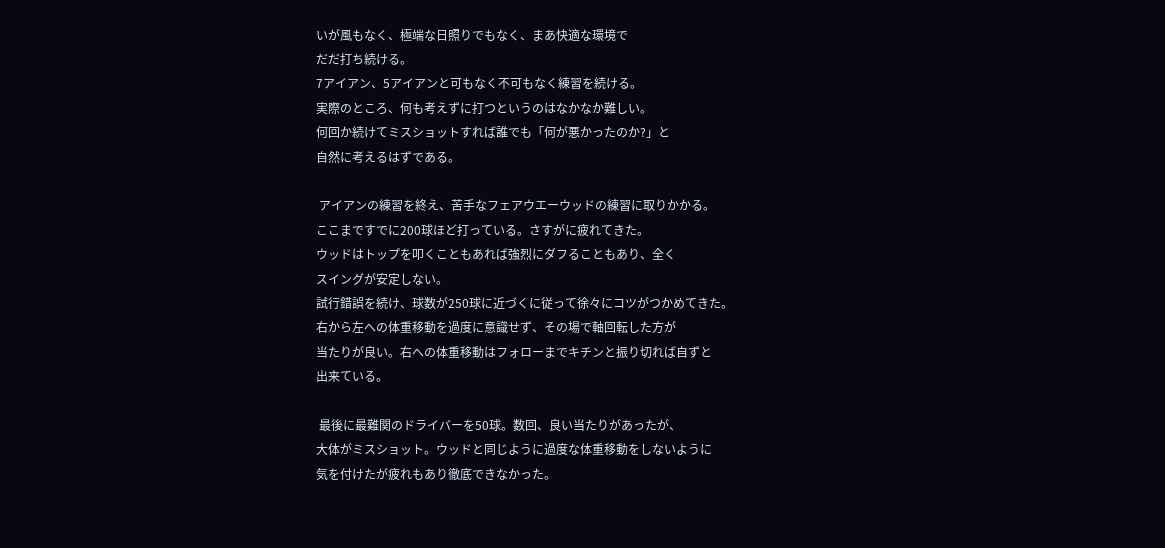いが風もなく、極端な日照りでもなく、まあ快適な環境で
だだ打ち続ける。
7アイアン、5アイアンと可もなく不可もなく練習を続ける。
実際のところ、何も考えずに打つというのはなかなか難しい。
何回か続けてミスショットすれば誰でも「何が悪かったのか?」と
自然に考えるはずである。

 アイアンの練習を終え、苦手なフェアウエーウッドの練習に取りかかる。
ここまですでに200球ほど打っている。さすがに疲れてきた。
ウッドはトップを叩くこともあれば強烈にダフることもあり、全く
スイングが安定しない。
試行錯誤を続け、球数が250球に近づくに従って徐々にコツがつかめてきた。
右から左への体重移動を過度に意識せず、その場で軸回転した方が
当たりが良い。右への体重移動はフォローまでキチンと振り切れば自ずと
出来ている。

 最後に最難関のドライバーを50球。数回、良い当たりがあったが、
大体がミスショット。ウッドと同じように過度な体重移動をしないように
気を付けたが疲れもあり徹底できなかった。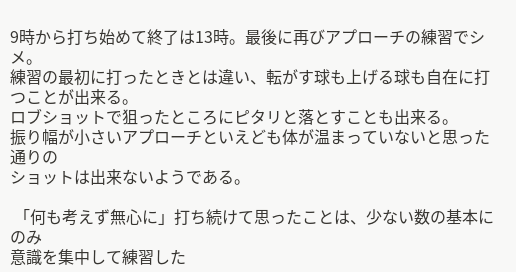9時から打ち始めて終了は13時。最後に再びアプローチの練習でシメ。
練習の最初に打ったときとは違い、転がす球も上げる球も自在に打つことが出来る。
ロブショットで狙ったところにピタリと落とすことも出来る。
振り幅が小さいアプローチといえども体が温まっていないと思った通りの
ショットは出来ないようである。

 「何も考えず無心に」打ち続けて思ったことは、少ない数の基本にのみ
意識を集中して練習した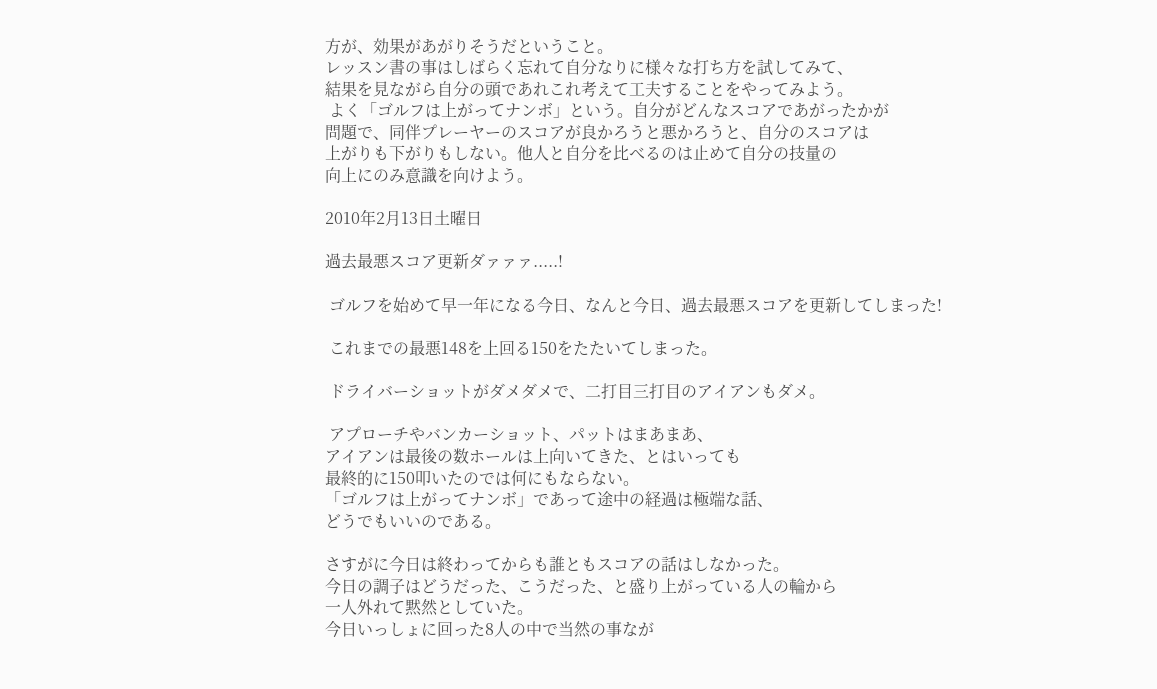方が、効果があがりそうだということ。
レッスン書の事はしばらく忘れて自分なりに様々な打ち方を試してみて、
結果を見ながら自分の頭であれこれ考えて工夫することをやってみよう。
 よく「ゴルフは上がってナンボ」という。自分がどんなスコアであがったかが
問題で、同伴プレーヤーのスコアが良かろうと悪かろうと、自分のスコアは
上がりも下がりもしない。他人と自分を比べるのは止めて自分の技量の
向上にのみ意識を向けよう。

2010年2月13日土曜日

過去最悪スコア更新ダァァァ.....!

 ゴルフを始めて早一年になる今日、なんと今日、過去最悪スコアを更新してしまった!

 これまでの最悪148を上回る150をたたいてしまった。

 ドライバーショットがダメダメで、二打目三打目のアイアンもダメ。

 アプローチやバンカーショット、パットはまあまあ、
アイアンは最後の数ホールは上向いてきた、とはいっても
最終的に150叩いたのでは何にもならない。
「ゴルフは上がってナンボ」であって途中の経過は極端な話、
どうでもいいのである。

さすがに今日は終わってからも誰ともスコアの話はしなかった。
今日の調子はどうだった、こうだった、と盛り上がっている人の輪から
一人外れて黙然としていた。
今日いっしょに回った8人の中で当然の事なが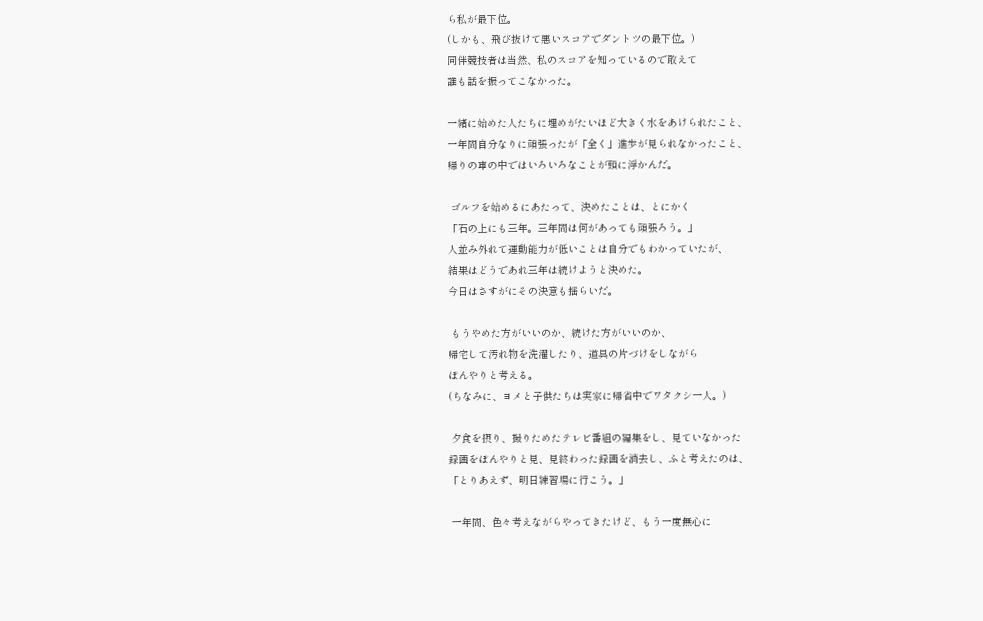ら私が最下位。
(しかも、飛び抜けて悪いスコアでダントツの最下位。)
同伴競技者は当然、私のスコアを知っているので敢えて
誰も話を振ってこなかった。

一緒に始めた人たちに埋めがたいほど大きく水をあけられたこと、
一年間自分なりに頑張ったが「全く」進歩が見られなかったこと、
帰りの車の中ではいろいろなことが頭に浮かんだ。

 ゴルフを始めるにあたって、決めたことは、とにかく
「石の上にも三年。三年間は何があっても頑張ろう。」
人並み外れて運動能力が低いことは自分でもわかっていたが、
結果はどうであれ三年は続けようと決めた。
今日はさすがにその決意も揺らいだ。

 もうやめた方がいいのか、続けた方がいいのか、
帰宅して汚れ物を洗濯したり、道具の片づけをしながら
ぼんやりと考える。
(ちなみに、ヨメと子供たちは実家に帰省中でワタクシ一人。)

 夕食を摂り、撮りためたテレビ番組の編集をし、見ていなかった
録画をぼんやりと見、見終わった録画を消去し、ふと考えたのは、
「とりあえず、明日練習場に行こう。」

 一年間、色々考えながらやってきたけど、もう一度無心に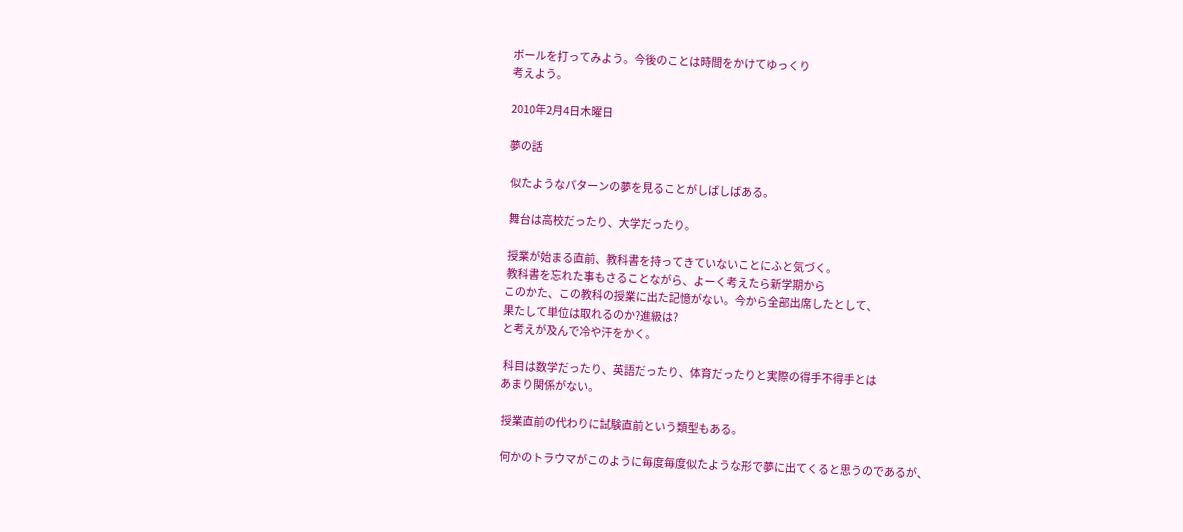ボールを打ってみよう。今後のことは時間をかけてゆっくり
考えよう。

2010年2月4日木曜日

夢の話

 似たようなパターンの夢を見ることがしばしばある。

 舞台は高校だったり、大学だったり。

 授業が始まる直前、教科書を持ってきていないことにふと気づく。
 教科書を忘れた事もさることながら、よーく考えたら新学期から
このかた、この教科の授業に出た記憶がない。今から全部出席したとして、
果たして単位は取れるのか?進級は?
と考えが及んで冷や汗をかく。

 科目は数学だったり、英語だったり、体育だったりと実際の得手不得手とは
あまり関係がない。

 授業直前の代わりに試験直前という類型もある。

 何かのトラウマがこのように毎度毎度似たような形で夢に出てくると思うのであるが、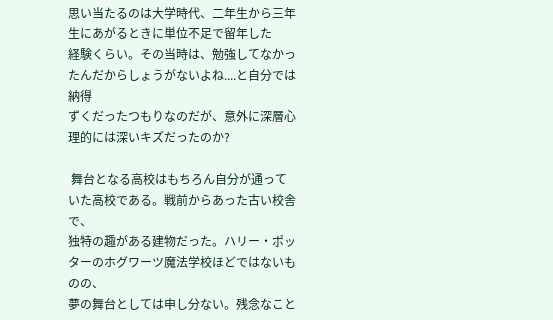思い当たるのは大学時代、二年生から三年生にあがるときに単位不足で留年した
経験くらい。その当時は、勉強してなかったんだからしょうがないよね....と自分では納得
ずくだったつもりなのだが、意外に深層心理的には深いキズだったのか?

 舞台となる高校はもちろん自分が通っていた高校である。戦前からあった古い校舎で、
独特の趣がある建物だった。ハリー・ポッターのホグワーツ魔法学校ほどではないものの、
夢の舞台としては申し分ない。残念なこと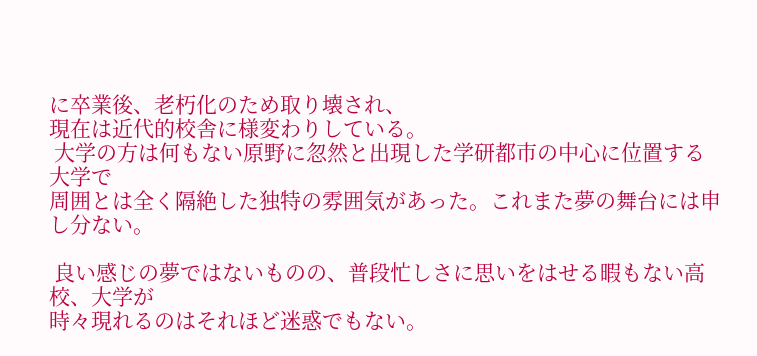に卒業後、老朽化のため取り壊され、
現在は近代的校舎に様変わりしている。
 大学の方は何もない原野に忽然と出現した学研都市の中心に位置する大学で
周囲とは全く隔絶した独特の雰囲気があった。これまた夢の舞台には申し分ない。

 良い感じの夢ではないものの、普段忙しさに思いをはせる暇もない高校、大学が
時々現れるのはそれほど迷惑でもない。